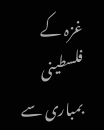غزہ کے فلسطینی بمباری سے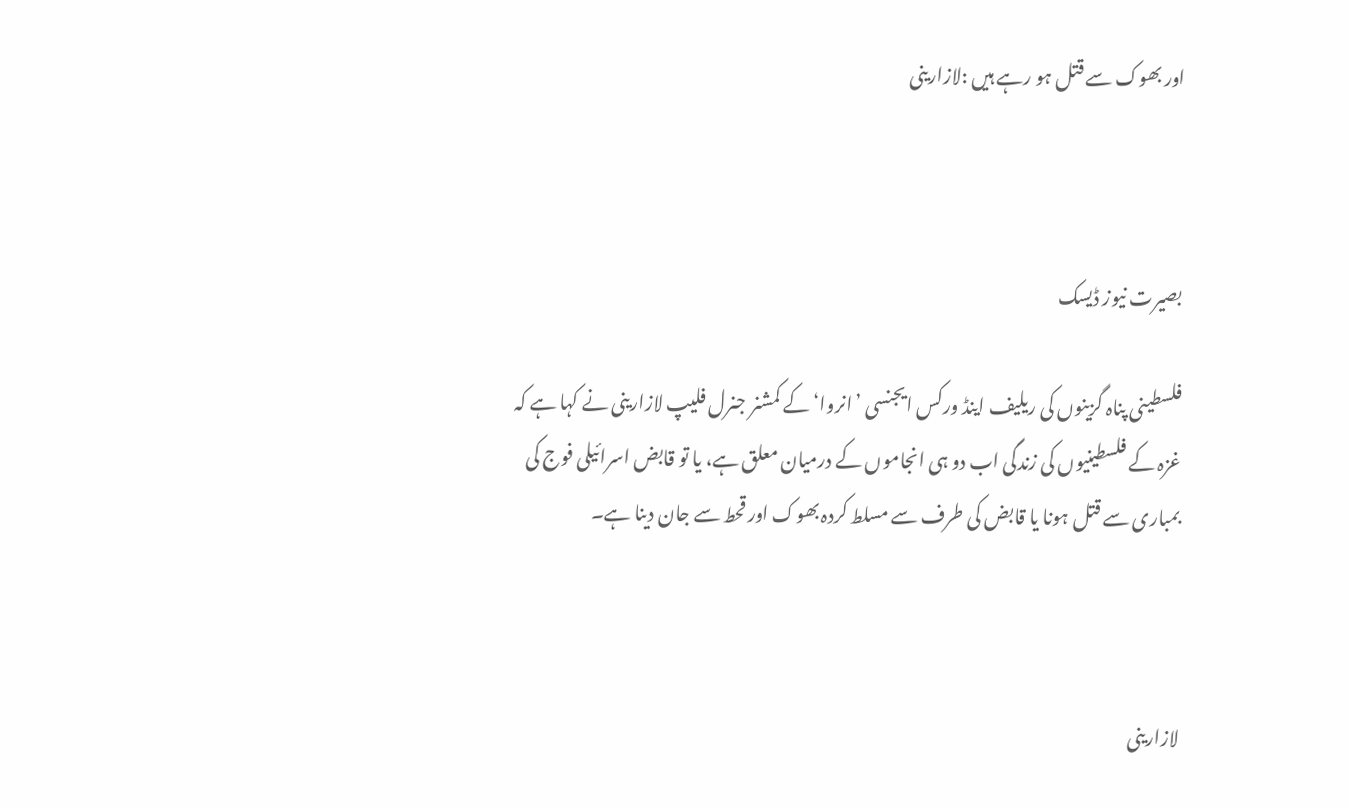اور بھوک سے قتل ہو رہے ہیں :لازارینی



بصیرت نیوز ڈیسک

فلسطینی پناہ گزینوں کی ریلیف اینڈ ورکس ایجنسی ’انروا‘ کے کمشنر جنرل فلیپ لازارینی نے کہا ہے کہ غزہ کے فلسطینیوں کی زندگی اب دو ہی انجاموں کے درمیان معلق ہے، یا تو قابض اسرائیلی فوج کی بمباری سے قتل ہونا یا قابض کی طرف سے مسلط کردہ بھوک اور قحط سے جان دینا ہے۔



لازارینی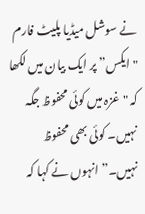نے سوشل میڈیا پلیٹ فارم "ایکس” پر ایک بیان میں لکھا کہ "غزہ میں کوئی محفوظ جگہ نہیں۔ کوئی بھی محفوظ نہیں۔” انہوں نے کہا کہ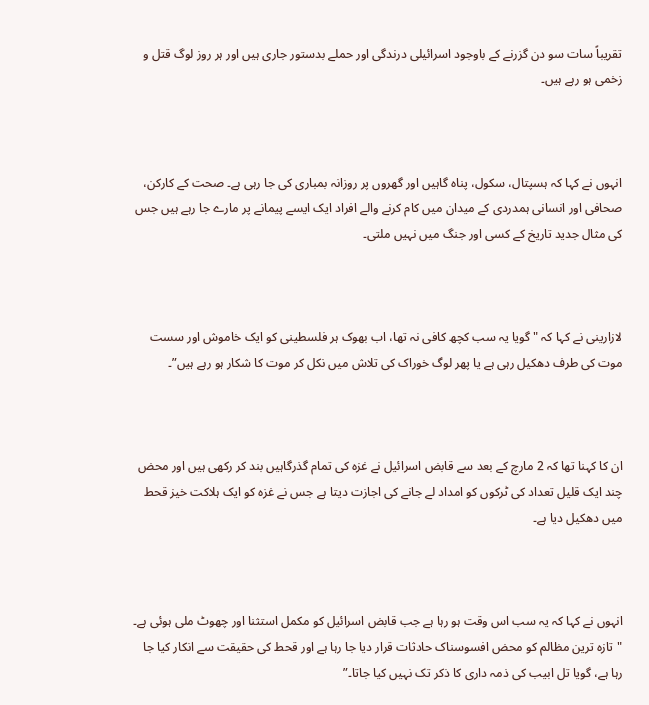تقریباً سات سو دن گزرنے کے باوجود اسرائیلی درندگی اور حملے بدستور جاری ہیں اور ہر روز لوگ قتل و زخمی ہو رہے ہیں۔



انہوں نے کہا کہ ہسپتال، سکول، پناہ گاہیں اور گھروں پر روزانہ بمباری کی جا رہی ہے۔ صحت کے کارکن، صحافی اور انسانی ہمدردی کے میدان میں کام کرنے والے افراد ایک ایسے پیمانے پر مارے جا رہے ہیں جس کی مثال جدید تاریخ کے کسی اور جنگ میں نہیں ملتی۔



لازارینی نے کہا کہ "گویا یہ سب کچھ کافی نہ تھا، اب بھوک ہر فلسطینی کو ایک خاموش اور سست موت کی طرف دھکیل رہی ہے یا پھر لوگ خوراک کی تلاش میں نکل کر موت کا شکار ہو رہے ہیں”۔



ان کا کہنا تھا کہ 2 مارچ کے بعد سے قابض اسرائیل نے غزہ کی تمام گذرگاہیں بند کر رکھی ہیں اور محض چند ایک قلیل تعداد کی ٹرکوں کو امداد لے جانے کی اجازت دیتا ہے جس نے غزہ کو ایک ہلاکت خیز قحط میں دھکیل دیا ہے۔



انہوں نے کہا کہ یہ سب اس وقت ہو رہا ہے جب قابض اسرائیل کو مکمل استثنا اور چھوٹ ملی ہوئی ہے۔ "تازہ ترین مظالم کو محض افسوسناک حادثات قرار دیا جا رہا ہے اور قحط کی حقیقت سے انکار کیا جا رہا ہے، گویا تل ابیب کی ذمہ داری کا ذکر تک نہیں کیا جاتا۔”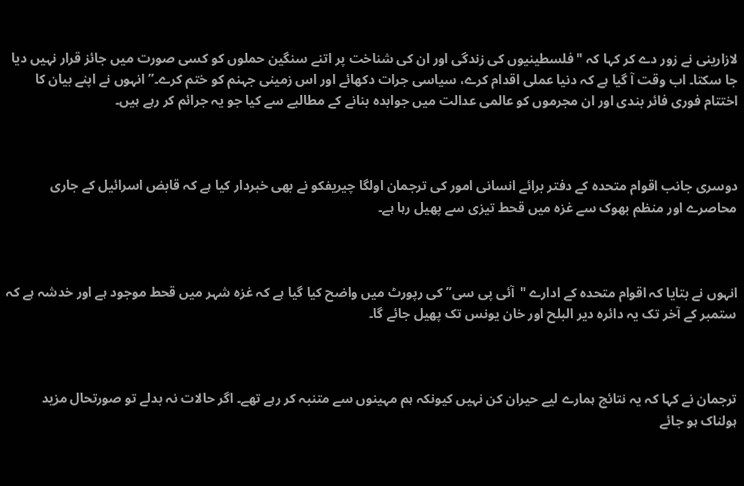لازارینی نے زور دے کر کہا کہ "فلسطینیوں کی زندگی اور ان کی شناخت پر اتنے سنگین حملوں کو کسی صورت میں جائز قرار نہیں دیا جا سکتا۔ اب وقت آ گیا ہے کہ دنیا عملی اقدام کرے، سیاسی جرات دکھائے اور اس زمینی جہنم کو ختم کرے۔” انہوں نے اپنے بیان کا اختتام فوری فائر بندی اور ان مجرموں کو عالمی عدالت میں جوابدہ بنانے کے مطالبے سے کیا جو یہ جرائم کر رہے ہیں۔



دوسری جانب اقوام متحدہ کے دفتر برائے انسانی امور کی ترجمان اولگا چیریفکو نے بھی خبردار کیا ہے کہ قابض اسرائیل کے جاری محاصرے اور منظم بھوک سے غزہ میں قحط تیزی سے پھیل رہا ہے۔



انہوں نے بتایا کہ اقوام متحدہ کے ادارے "آئی پی سی” کی رپورٹ میں واضح کیا گیا ہے کہ غزہ شہر میں قحط موجود ہے اور خدشہ ہے کہ ستمبر کے آخر تک یہ دائرہ دیر البلح اور خان یونس تک پھیل جائے گا۔



ترجمان نے کہا کہ یہ نتائج ہمارے لیے حیران کن نہیں کیونکہ ہم مہینوں سے متنبہ کر رہے تھے۔ اگر حالات نہ بدلے تو صورتحال مزید ہولناک ہو جائے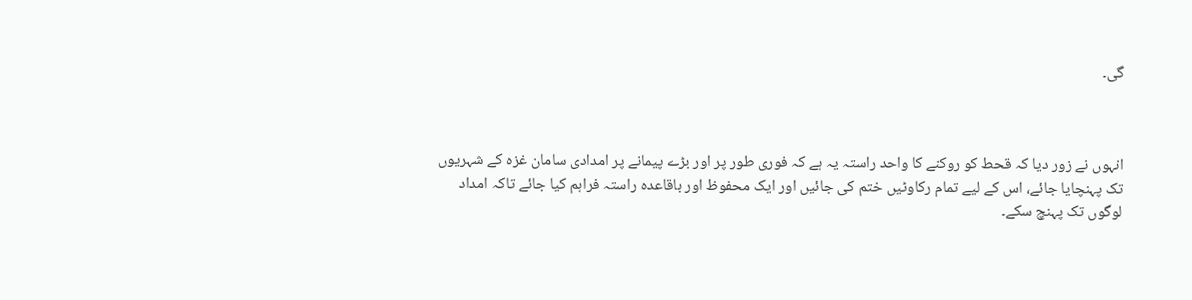گی۔



انہوں نے زور دیا کہ قحط کو روکنے کا واحد راستہ یہ ہے کہ فوری طور پر اور بڑے پیمانے پر امدادی سامان غزہ کے شہریوں تک پہنچایا جائے، اس کے لیے تمام رکاوٹیں ختم کی جائیں اور ایک محفوظ اور باقاعدہ راستہ فراہم کیا جائے تاکہ امداد لوگوں تک پہنچ سکے۔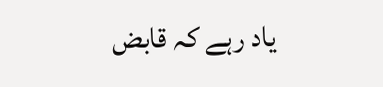یاد رہے کہ قابض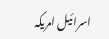اسرائیل امریکہ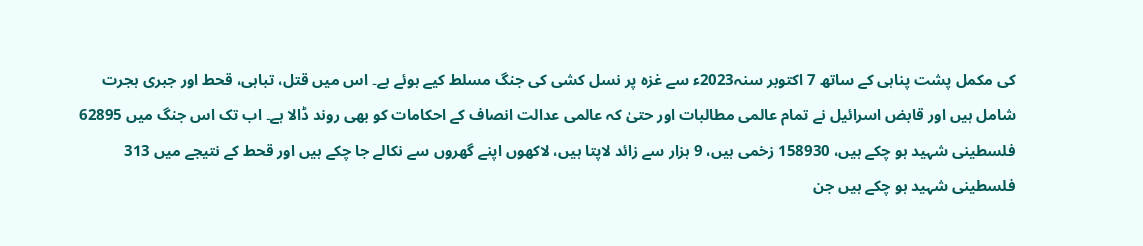کی مکمل پشت پناہی کے ساتھ 7 اکتوبر سنہ2023ء سے غزہ پر نسل کشی کی جنگ مسلط کیے ہوئے ہے۔ اس میں قتل، تباہی، قحط اور جبری ہجرت شامل ہیں اور قابض اسرائیل نے تمام عالمی مطالبات اور حتیٰ کہ عالمی عدالت انصاف کے احکامات کو بھی روند ڈالا ہے۔ اب تک اس جنگ میں 62895 فلسطینی شہید ہو چکے ہیں، 158930 زخمی ہیں، 9 ہزار سے زائد لاپتا ہیں، لاکھوں اپنے گھروں سے نکالے جا چکے ہیں اور قحط کے نتیجے میں 313 فلسطینی شہید ہو چکے ہیں جن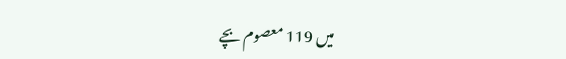میں 119 معصوم بچے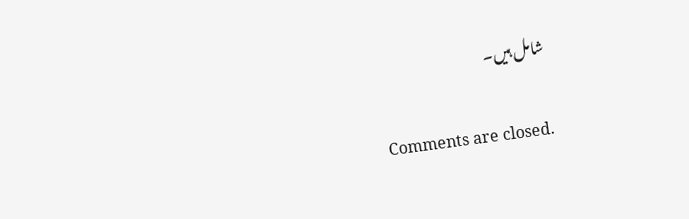شامل ہیں۔

Comments are closed.